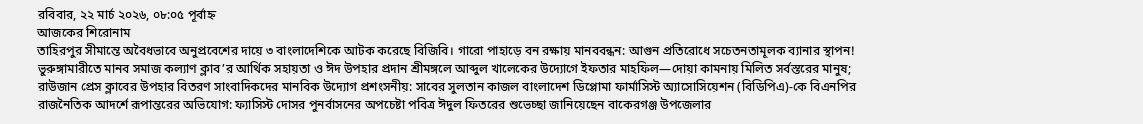রবিবার, ২২ মার্চ ২০২৬, ০৮:০৫ পূর্বাহ্ন
আজকের শিরোনাম
তাহিরপুর সীমান্তে অবৈধভাবে অনুপ্রবেশের দায়ে ৩ বাংলাদেশিকে আটক করেছে বিজিবি। গারো পাহাড়ে বন রক্ষায় মানববন্ধন: আগুন প্রতিরোধে সচেতনতামূলক ব্যানার স্থাপন! ভুরুঙ্গামারীতে মানব সমাজ কল্যাণ ক্লাব’র আর্থিক সহায়তা ও ঈদ উপহার প্রদান শ্রীমঙ্গলে আব্দুল খালেকের উদ্যোগে ইফতার মাহফিল—দোয়া কামনায় মিলিত সর্বস্তরের মানুষ; রাউজান প্রেস ক্লাবের উপহার বিতরণ সাংবাদিকদের মানবিক উদ্যোগ প্রশংসনীয়: সাবের সুলতান কাজল বাংলাদেশ ডিপ্লোমা ফার্মাসিস্ট অ্যাসোসিয়েশন (বিডিপিএ)-কে বিএনপির রাজনৈতিক আদর্শে রূপান্তরের অভিযোগ: ফ্যাসিস্ট দোসর পুনর্বাসনের অপচেষ্টা পবিত্র ঈদুল ফিতরের শুভেচ্ছা জানিয়েছেন বাকেরগঞ্জ উপজেলার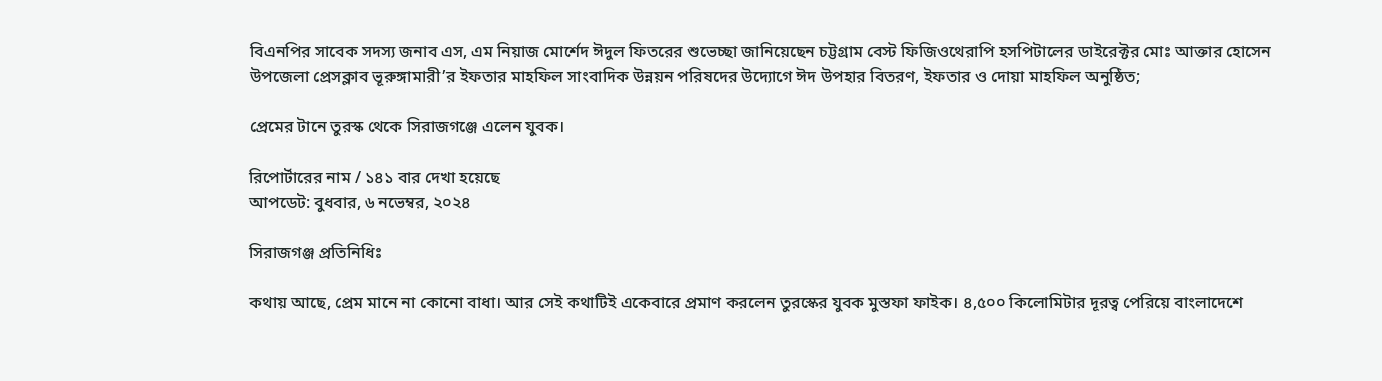বিএনপির সাবেক সদস্য জনাব এস, এম নিয়াজ মোর্শেদ ঈদুল ফিতরের শুভেচ্ছা জানিয়েছেন চট্টগ্রাম বেস্ট ফিজিওথেরাপি হসপিটালের ডাইরেক্টর মোঃ আক্তার হোসেন উপজেলা প্রেসক্লাব ভূরুঙ্গামারী’র ইফতার মাহফিল সাংবাদিক উন্নয়ন পরিষদের উদ্যোগে ঈদ উপহার বিতরণ, ইফতার ও দোয়া মাহফিল অনুষ্ঠিত;

প্রেমের টানে তুরস্ক থেকে সিরাজগঞ্জে এলেন যুবক।

রিপোর্টারের নাম / ১৪১ বার দেখা হয়েছে
আপডেট: বুধবার, ৬ নভেম্বর, ২০২৪

সিরাজগঞ্জ প্রতিনিধিঃ

কথায় আছে, প্রেম মানে না কোনো বাধা। আর সেই কথাটিই একেবারে প্রমাণ করলেন তুরস্কের যুবক মুস্তফা ফাইক। ৪,৫০০ কিলোমিটার দূরত্ব পেরিয়ে বাংলাদেশে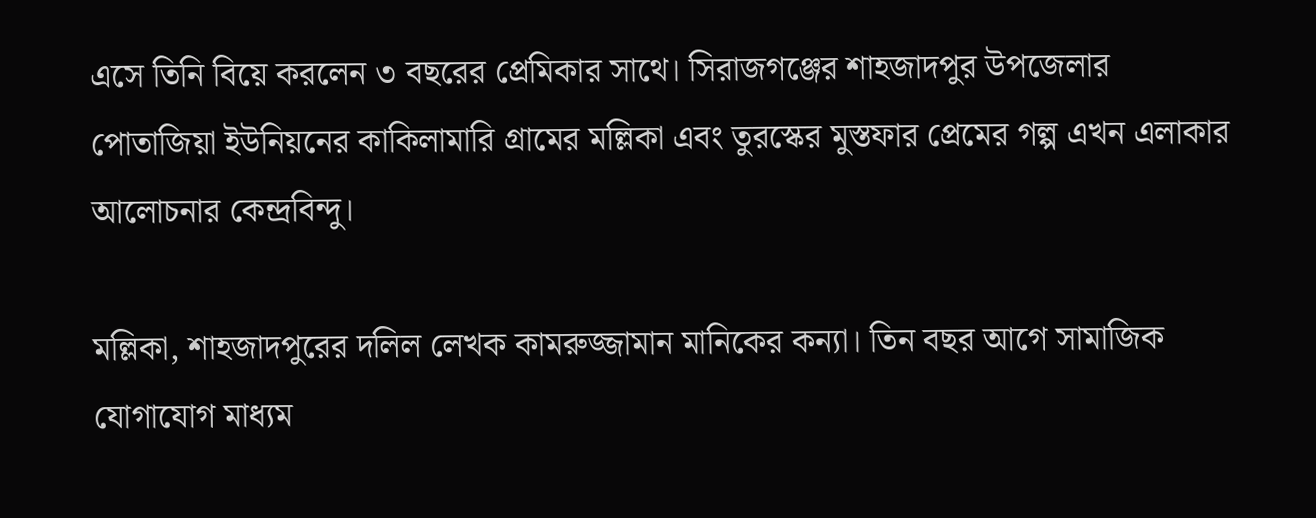এসে তিনি বিয়ে করলেন ৩ বছরের প্রেমিকার সাথে। সিরাজগঞ্জের শাহজাদপুর উপজেলার পোতাজিয়া ইউনিয়নের কাকিলামারি গ্রামের মল্লিকা এবং তুরস্কের মুস্তফার প্রেমের গল্প এখন এলাকার আলোচনার কেন্দ্রবিন্দু।

মল্লিকা, শাহজাদপুরের দলিল লেখক কামরুজ্জামান মানিকের কন্যা। তিন বছর আগে সামাজিক যোগাযোগ মাধ্যম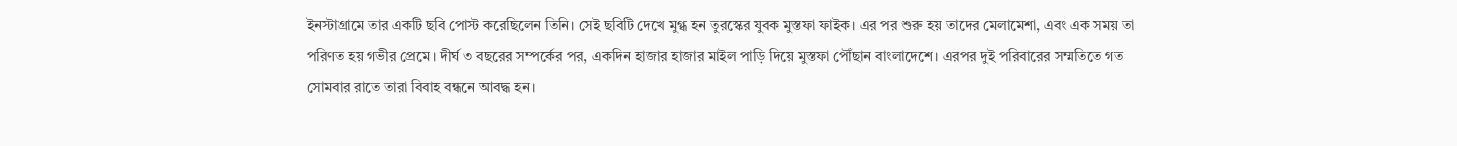ইনস্টাগ্রামে তার একটি ছবি পোস্ট করেছিলেন তিনি। সেই ছবিটি দেখে মুগ্ধ হন তুরস্কের যুবক মুস্তফা ফাইক। এর পর শুরু হয় তাদের মেলামেশা, এবং এক সময় তা পরিণত হয় গভীর প্রেমে। দীর্ঘ ৩ বছরের সম্পর্কের পর, একদিন হাজার হাজার মাইল পাড়ি দিয়ে মুস্তফা পৌঁছান বাংলাদেশে। এরপর দুই পরিবারের সম্মতিতে গত সোমবার রাতে তারা বিবাহ বন্ধনে আবদ্ধ হন।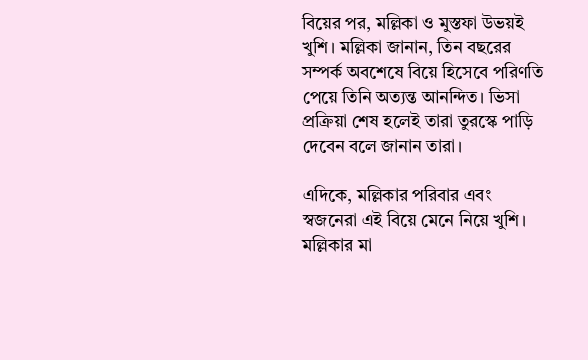বিয়ের পর, মল্লিকা ও মুস্তফা উভয়ই খুশি। মল্লিকা জানান, তিন বছরের সম্পর্ক অবশেষে বিয়ে হিসেবে পরিণতি পেয়ে তিনি অত্যন্ত আনন্দিত। ভিসা প্রক্রিয়া শেষ হলেই তারা তুরস্কে পাড়ি দেবেন বলে জানান তারা।

এদিকে, মল্লিকার পরিবার এবং স্বজনেরা এই বিয়ে মেনে নিয়ে খুশি। মল্লিকার মা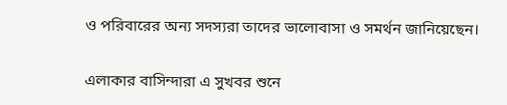ও পরিবারের অন্য সদস্যরা তাদের ভালোবাসা ও সমর্থন জানিয়েছেন।

এলাকার বাসিন্দারা এ সুখবর শুনে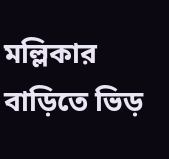মল্লিকার বাড়িতে ভিড়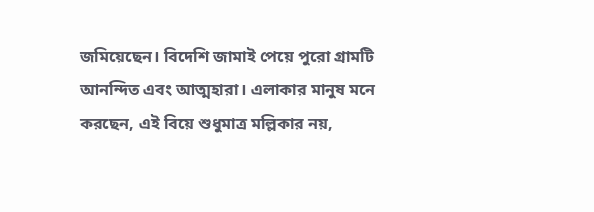জমিয়েছেন। বিদেশি জামাই পেয়ে পুরো গ্রামটি আনন্দিত এবং আত্মহারা। এলাকার মানুষ মনে করছেন, এই বিয়ে শুধুমাত্র মল্লিকার নয়,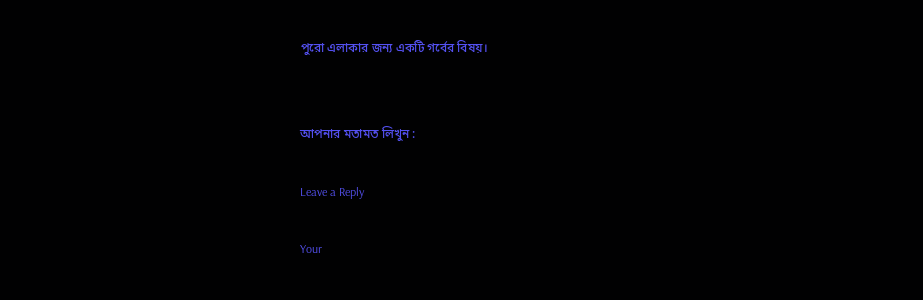পুরো এলাকার জন্য একটি গর্বের বিষয়।


আপনার মতামত লিখুন :

Leave a Reply

Your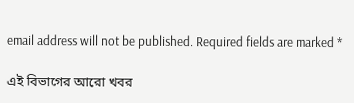email address will not be published. Required fields are marked *

এই বিভাগের আরো খবর